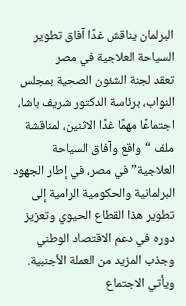البرلمان يناقش غدًا آفاق تطوير السياحة العلاجية في مصر
تعقد لجنة الشئون الصحية بمجلس النواب، برئاسة الدكتور شريف باشا، اجتماعًا مهمًا غدًا الاثنين، لمناقشة ملف “واقع وآفاق السياحة العلاجية” في مصر، في إطار الجهود البرلمانية والحكومية الرامية إلى تطوير هذا القطاع الحيوي وتعزيز دوره في دعم الاقتصاد الوطني وجذب المزيد من العملة الأجنبية.
ويأتي الاجتماع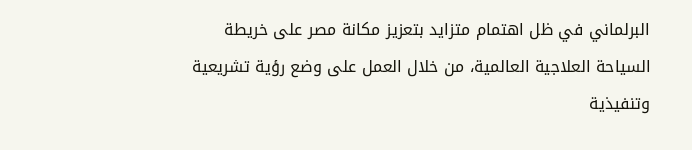البرلماني في ظل اهتمام متزايد بتعزيز مكانة مصر على خريطة السياحة العلاجية العالمية، من خلال العمل على وضع رؤية تشريعية وتنفيذية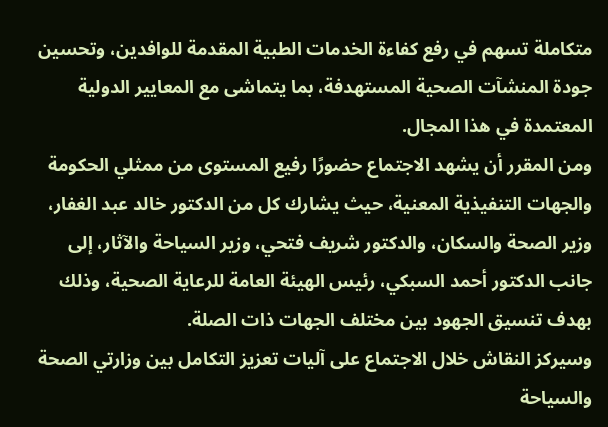متكاملة تسهم في رفع كفاءة الخدمات الطبية المقدمة للوافدين، وتحسين جودة المنشآت الصحية المستهدفة، بما يتماشى مع المعايير الدولية المعتمدة في هذا المجال.
ومن المقرر أن يشهد الاجتماع حضورًا رفيع المستوى من ممثلي الحكومة والجهات التنفيذية المعنية، حيث يشارك كل من الدكتور خالد عبد الغفار، وزير الصحة والسكان، والدكتور شريف فتحي، وزير السياحة والآثار، إلى جانب الدكتور أحمد السبكي، رئيس الهيئة العامة للرعاية الصحية، وذلك بهدف تنسيق الجهود بين مختلف الجهات ذات الصلة.
وسيركز النقاش خلال الاجتماع على آليات تعزيز التكامل بين وزارتي الصحة والسياحة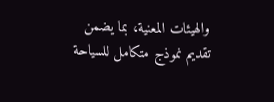والهيئات المعنية، بما يضمن تقديم نموذج متكامل للسياحة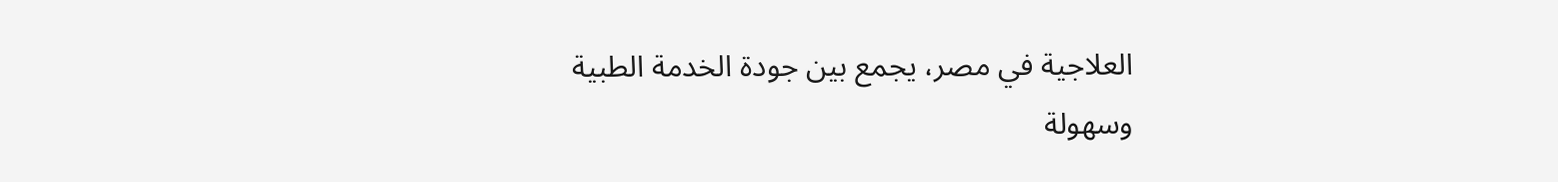العلاجية في مصر، يجمع بين جودة الخدمة الطبية وسهولة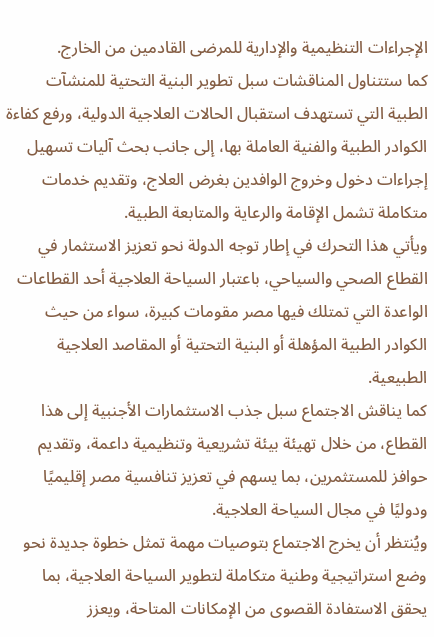الإجراءات التنظيمية والإدارية للمرضى القادمين من الخارج.
كما ستتناول المناقشات سبل تطوير البنية التحتية للمنشآت الطبية التي تستهدف استقبال الحالات العلاجية الدولية، ورفع كفاءة الكوادر الطبية والفنية العاملة بها، إلى جانب بحث آليات تسهيل إجراءات دخول وخروج الوافدين بغرض العلاج، وتقديم خدمات متكاملة تشمل الإقامة والرعاية والمتابعة الطبية.
ويأتي هذا التحرك في إطار توجه الدولة نحو تعزيز الاستثمار في القطاع الصحي والسياحي، باعتبار السياحة العلاجية أحد القطاعات الواعدة التي تمتلك فيها مصر مقومات كبيرة، سواء من حيث الكوادر الطبية المؤهلة أو البنية التحتية أو المقاصد العلاجية الطبيعية.
كما يناقش الاجتماع سبل جذب الاستثمارات الأجنبية إلى هذا القطاع، من خلال تهيئة بيئة تشريعية وتنظيمية داعمة، وتقديم حوافز للمستثمرين، بما يسهم في تعزيز تنافسية مصر إقليميًا ودوليًا في مجال السياحة العلاجية.
ويُنتظر أن يخرج الاجتماع بتوصيات مهمة تمثل خطوة جديدة نحو وضع استراتيجية وطنية متكاملة لتطوير السياحة العلاجية، بما يحقق الاستفادة القصوى من الإمكانات المتاحة، ويعزز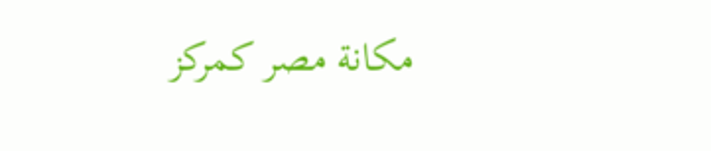مكانة مصر كمركز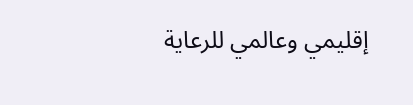إقليمي وعالمي للرعاية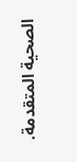الصحية المتقدمة.